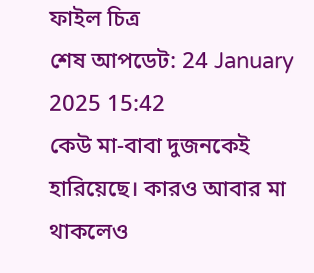ফাইল চিত্র
শেষ আপডেট: 24 January 2025 15:42
কেউ মা-বাবা দুজনকেই হারিয়েছে। কারও আবার মা থাকলেও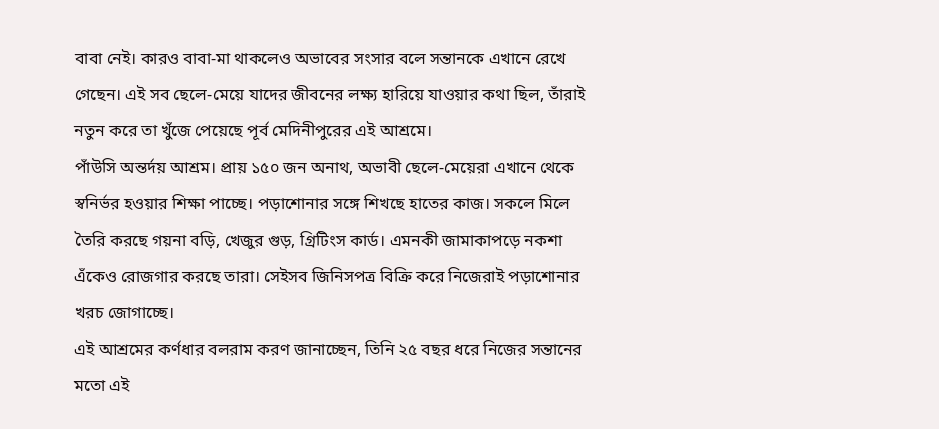বাবা নেই। কারও বাবা-মা থাকলেও অভাবের সংসার বলে সন্তানকে এখানে রেখে গেছেন। এই সব ছেলে-মেয়ে যাদের জীবনের লক্ষ্য হারিয়ে যাওয়ার কথা ছিল, তাঁরাই নতুন করে তা খুঁজে পেয়েছে পূর্ব মেদিনীপুরের এই আশ্রমে।
পাঁউসি অন্তর্দয় আশ্রম। প্রায় ১৫০ জন অনাথ, অভাবী ছেলে-মেয়েরা এখানে থেকে স্বনির্ভর হওয়ার শিক্ষা পাচ্ছে। পড়াশোনার সঙ্গে শিখছে হাতের কাজ। সকলে মিলে তৈরি করছে গয়না বড়ি, খেজুর গুড়, গ্রিটিংস কার্ড। এমনকী জামাকাপড়ে নকশা এঁকেও রোজগার করছে তারা। সেইসব জিনিসপত্র বিক্রি করে নিজেরাই পড়াশোনার খরচ জোগাচ্ছে।
এই আশ্রমের কর্ণধার বলরাম করণ জানাচ্ছেন, তিনি ২৫ বছর ধরে নিজের সন্তানের মতো এই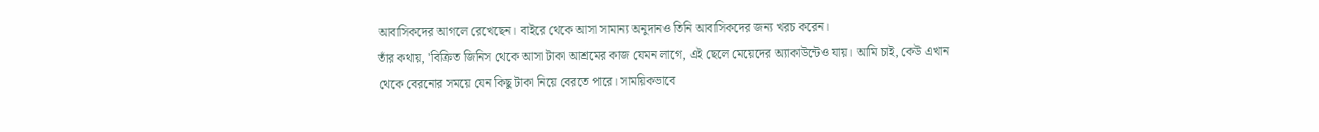আবাসিকদের আগলে রেখেছেন। বাইরে থেকে আসা সামান্য অনুদানও তিনি আবাসিকদের জন্য খরচ করেন।
তাঁর কথায়, 'বিক্রিত জিনিস থেকে আসা টাকা আশ্রমের কাজ যেমন লাগে, এই ছেলে মেয়েদের অ্যাকাউন্টেও যায়। আমি চাই, কেউ এখান থেকে বেরনোর সময়ে যেন কিছু টাকা নিয়ে বেরতে পারে। সাময়িকভাবে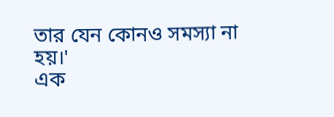তার যেন কোনও সমস্যা না হয়।'
এক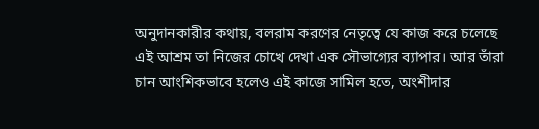অনুদানকারীর কথায়, বলরাম করণের নেতৃত্বে যে কাজ করে চলেছে এই আশ্রম তা নিজের চোখে দেখা এক সৌভাগ্যের ব্যাপার। আর তাঁরা চান আংশিকভাবে হলেও এই কাজে সামিল হতে, অংশীদার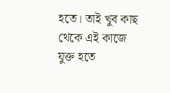হতে। তাই খুব কাছ থেকে এই কাজে যুক্ত হতে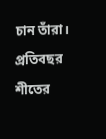চান তাঁরা।
প্রতিবছর শীতের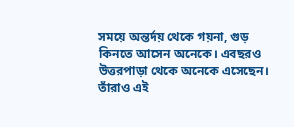সময়ে অন্তর্দয় থেকে গয়না, গুড় কিনতে আসেন অনেকে। এবছরও উত্তরপাড়া থেকে অনেকে এসেছেন। তাঁরাও এই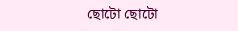ছোটো ছোটো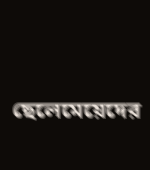ছেলেমেয়েদের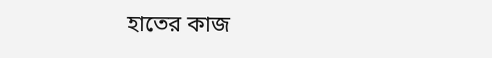হাতের কাজ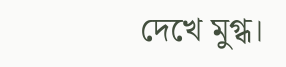দেখে মুগ্ধ।